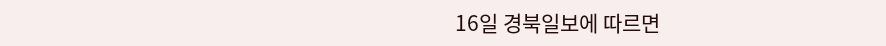16일 경북일보에 따르면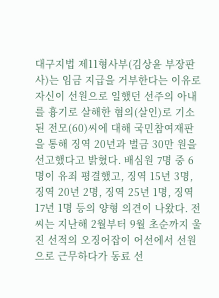대구지법 제11형사부(김상윤 부장판사)는 임금 지급을 거부한다는 이유로 자신이 선원으로 일했던 선주의 아내를 흉기로 살해한 혐의(살인)로 기소된 전모(60)씨에 대해 국민참여재판을 통해 징역 20년과 벌금 30만 원을 선고했다고 밝혔다. 배심원 7명 중 6명이 유죄 평결했고, 징역 15년 3명, 징역 20년 2명, 징역 25년 1명, 징역 17년 1명 등의 양형 의견이 나왔다. 전씨는 지난해 2월부터 9월 초순까지 울진 선적의 오징어잡이 어선에서 선원으로 근무하다가 동료 선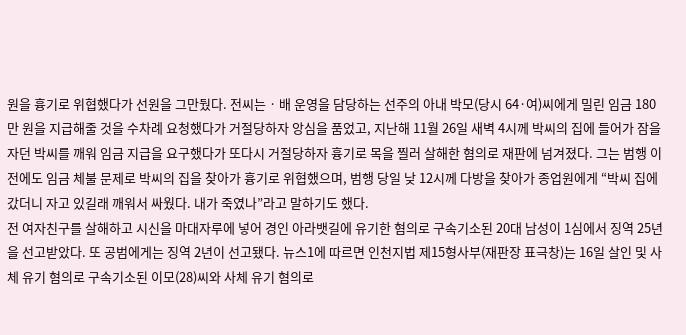원을 흉기로 위협했다가 선원을 그만뒀다. 전씨는 · 배 운영을 담당하는 선주의 아내 박모(당시 64·여)씨에게 밀린 임금 180만 원을 지급해줄 것을 수차례 요청했다가 거절당하자 앙심을 품었고, 지난해 11월 26일 새벽 4시께 박씨의 집에 들어가 잠을 자던 박씨를 깨워 임금 지급을 요구했다가 또다시 거절당하자 흉기로 목을 찔러 살해한 혐의로 재판에 넘겨졌다. 그는 범행 이전에도 임금 체불 문제로 박씨의 집을 찾아가 흉기로 위협했으며, 범행 당일 낮 12시께 다방을 찾아가 종업원에게 “박씨 집에 갔더니 자고 있길래 깨워서 싸웠다. 내가 죽였나”라고 말하기도 했다.
전 여자친구를 살해하고 시신을 마대자루에 넣어 경인 아라뱃길에 유기한 혐의로 구속기소된 20대 남성이 1심에서 징역 25년을 선고받았다. 또 공범에게는 징역 2년이 선고됐다. 뉴스1에 따르면 인천지법 제15형사부(재판장 표극창)는 16일 살인 및 사체 유기 혐의로 구속기소된 이모(28)씨와 사체 유기 혐의로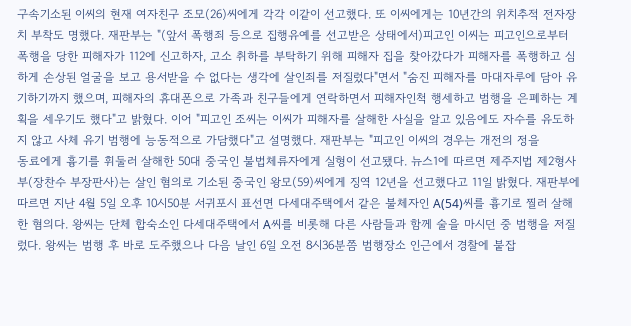구속기소된 이씨의 현재 여자친구 조모(26)씨에게 각각 이같이 선고했다. 또 이씨에게는 10년간의 위치추적 전자장치 부착도 명했다. 재판부는 "(앞서 폭행죄 등으로 집행유예를 선고받은 상태에서)피고인 이씨는 피고인으로부터 폭행을 당한 피해자가 112에 신고하자, 고소 취하를 부탁하기 위해 피해자 집을 찾아갔다가 피해자를 폭행하고 심하게 손상된 얼굴을 보고 용서받을 수 없다는 생각에 살인죄를 저질렀다"면서 "숨진 피해자를 마대자루에 담아 유기하기까지 했으며, 피해자의 휴대폰으로 가족과 친구들에게 연락하면서 피해자인척 행세하고 범행을 은폐하는 계획을 세우기도 했다"고 밝혔다. 이어 "피고인 조씨는 이씨가 피해자를 살해한 사실을 알고 있음에도 자수를 유도하지 않고 사체 유기 범행에 능동적으로 가담했다"고 설명했다. 재판부는 "피고인 이씨의 경우는 개전의 정을
동료에게 흉기를 휘둘러 살해한 50대 중국인 불법체류자에게 실형이 선고됐다. 뉴스1에 따르면 제주지법 제2형사부(장찬수 부장판사)는 살인 혐의로 기소된 중국인 왕모(59)씨에게 징역 12년을 선고했다고 11일 밝혔다. 재판부에 따르면 지난 4월 5일 오후 10시50분 서귀포시 표선면 다세대주택에서 같은 불체자인 A(54)씨를 흉기로 찔러 살해한 혐의다. 왕씨는 단체 합숙소인 다세대주택에서 A씨를 비롯해 다른 사람들과 함께 술을 마시던 중 범행을 저질렀다. 왕씨는 범행 후 바로 도주했으나 다음 날인 6일 오전 8시36분쯤 범행장소 인근에서 경찰에 붙잡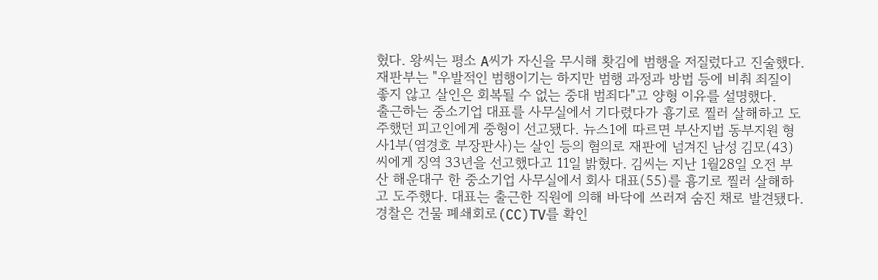혔다. 왕씨는 평소 A씨가 자신을 무시해 홧김에 범행을 저질렀다고 진술했다. 재판부는 "우발적인 범행이기는 하지만 범행 과정과 방법 등에 비춰 죄질이 좋지 않고 살인은 회복될 수 없는 중대 범죄다"고 양형 이유를 설명했다.
출근하는 중소기업 대표를 사무실에서 기다렸다가 흉기로 찔러 살해하고 도주했던 피고인에게 중형이 선고됐다. 뉴스1에 따르면 부산지법 동부지원 형사1부(염경호 부장판사)는 살인 등의 혐의로 재판에 넘겨진 남성 김모(43)씨에게 징역 33년을 선고했다고 11일 밝혔다. 김씨는 지난 1월28일 오전 부산 해운대구 한 중소기업 사무실에서 회사 대표(55)를 흉기로 찔러 살해하고 도주했다. 대표는 출근한 직원에 의해 바닥에 쓰러져 숨진 채로 발견됐다. 경찰은 건물 폐쇄회로(CC)TV를 확인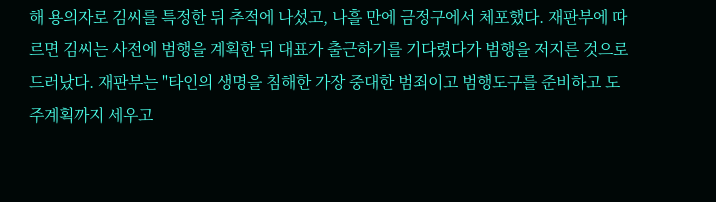해 용의자로 김씨를 특정한 뒤 추적에 나섰고, 나흘 만에 금정구에서 체포했다. 재판부에 따르면 김씨는 사전에 범행을 계획한 뒤 대표가 출근하기를 기다렸다가 범행을 저지른 것으로 드러났다. 재판부는 "타인의 생명을 침해한 가장 중대한 범죄이고 범행도구를 준비하고 도주계획까지 세우고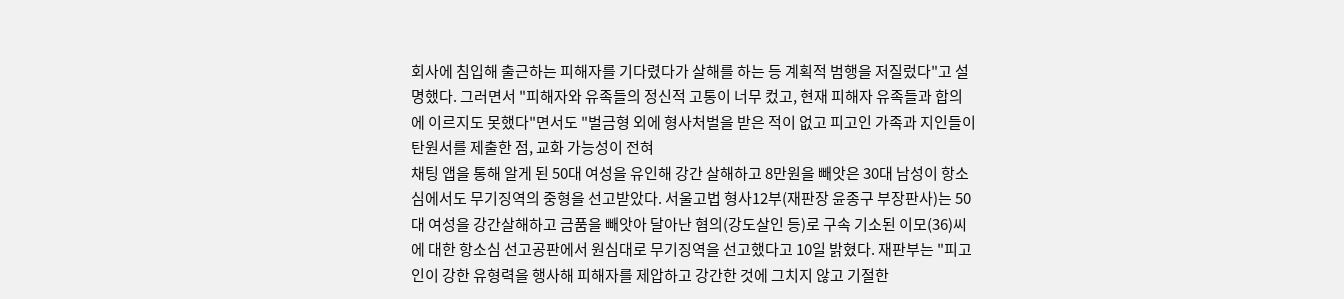회사에 침입해 출근하는 피해자를 기다렸다가 살해를 하는 등 계획적 범행을 저질렀다"고 설명했다. 그러면서 "피해자와 유족들의 정신적 고통이 너무 컸고, 현재 피해자 유족들과 합의에 이르지도 못했다"면서도 "벌금형 외에 형사처벌을 받은 적이 없고 피고인 가족과 지인들이 탄원서를 제출한 점, 교화 가능성이 전혀
채팅 앱을 통해 알게 된 50대 여성을 유인해 강간 살해하고 8만원을 빼앗은 30대 남성이 항소심에서도 무기징역의 중형을 선고받았다. 서울고법 형사12부(재판장 윤종구 부장판사)는 50대 여성을 강간살해하고 금품을 빼앗아 달아난 혐의(강도살인 등)로 구속 기소된 이모(36)씨에 대한 항소심 선고공판에서 원심대로 무기징역을 선고했다고 10일 밝혔다. 재판부는 "피고인이 강한 유형력을 행사해 피해자를 제압하고 강간한 것에 그치지 않고 기절한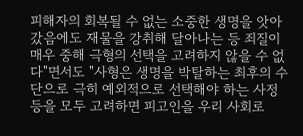피해자의 회복될 수 없는 소중한 생명을 앗아갔음에도 재물을 강취해 달아나는 등 죄질이 매우 중해 극형의 선택을 고려하지 않을 수 없다"면서도 "사형은 생명을 박탈하는 최후의 수단으로 극히 예외적으로 선택해야 하는 사정 등을 모두 고려하면 피고인을 우리 사회로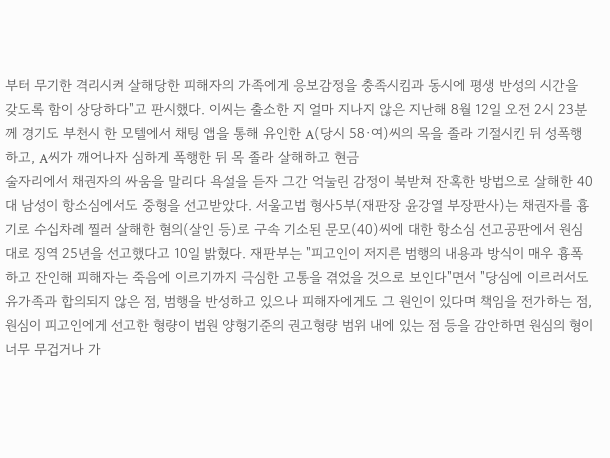부터 무기한 격리시켜 살해당한 피해자의 가족에게 응보감정을 충족시킴과 동시에 평생 반성의 시간을 갖도록 함이 상당하다"고 판시했다. 이씨는 출소한 지 얼마 지나지 않은 지난해 8월 12일 오전 2시 23분께 경기도 부천시 한 모텔에서 채팅 앱을 통해 유인한 A(당시 58·여)씨의 목을 졸라 기절시킨 뒤 성폭행하고, A씨가 깨어나자 심하게 폭행한 뒤 목 졸라 살해하고 현금
술자리에서 채권자의 싸움을 말리다 욕설을 듣자 그간 억눌린 감정이 북받쳐 잔혹한 방법으로 살해한 40대 남성이 항소심에서도 중형을 선고받았다. 서울고법 형사5부(재판장 윤강열 부장판사)는 채권자를 흉기로 수십차례 찔러 살해한 혐의(살인 등)로 구속 기소된 문모(40)씨에 대한 항소심 선고공판에서 원심대로 징역 25년을 선고했다고 10일 밝혔다. 재판부는 "피고인이 저지른 범행의 내용과 방식이 매우 흉폭하고 잔인해 피해자는 죽음에 이르기까지 극심한 고통을 겪었을 것으로 보인다"면서 "당심에 이르러서도 유가족과 합의되지 않은 점, 범행을 반성하고 있으나 피해자에게도 그 원인이 있다며 책임을 전가하는 점, 원심이 피고인에게 선고한 형량이 법원 양형기준의 권고형량 범위 내에 있는 점 등을 감안하면 원심의 형이 너무 무겁거나 가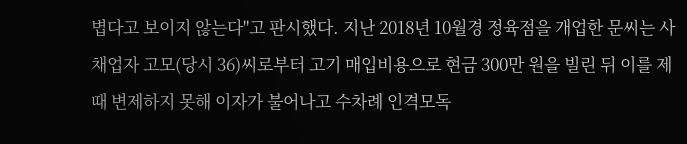볍다고 보이지 않는다"고 판시했다. 지난 2018년 10월경 정육점을 개업한 문씨는 사채업자 고모(당시 36)씨로부터 고기 매입비용으로 현금 300만 원을 빌린 뒤 이를 제때 변제하지 못해 이자가 불어나고 수차례 인격모독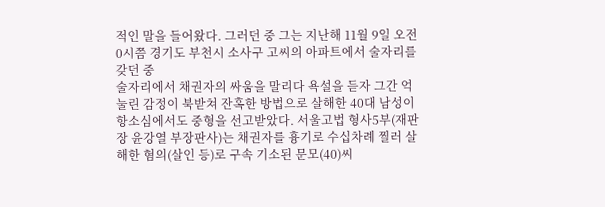적인 말을 들어왔다. 그러던 중 그는 지난해 11월 9일 오전 0시쯤 경기도 부천시 소사구 고씨의 아파트에서 술자리를 갖던 중
술자리에서 채권자의 싸움을 말리다 욕설을 듣자 그간 억눌린 감정이 북받쳐 잔혹한 방법으로 살해한 40대 남성이 항소심에서도 중형을 선고받았다. 서울고법 형사5부(재판장 윤강열 부장판사)는 채권자를 흉기로 수십차례 찔러 살해한 혐의(살인 등)로 구속 기소된 문모(40)씨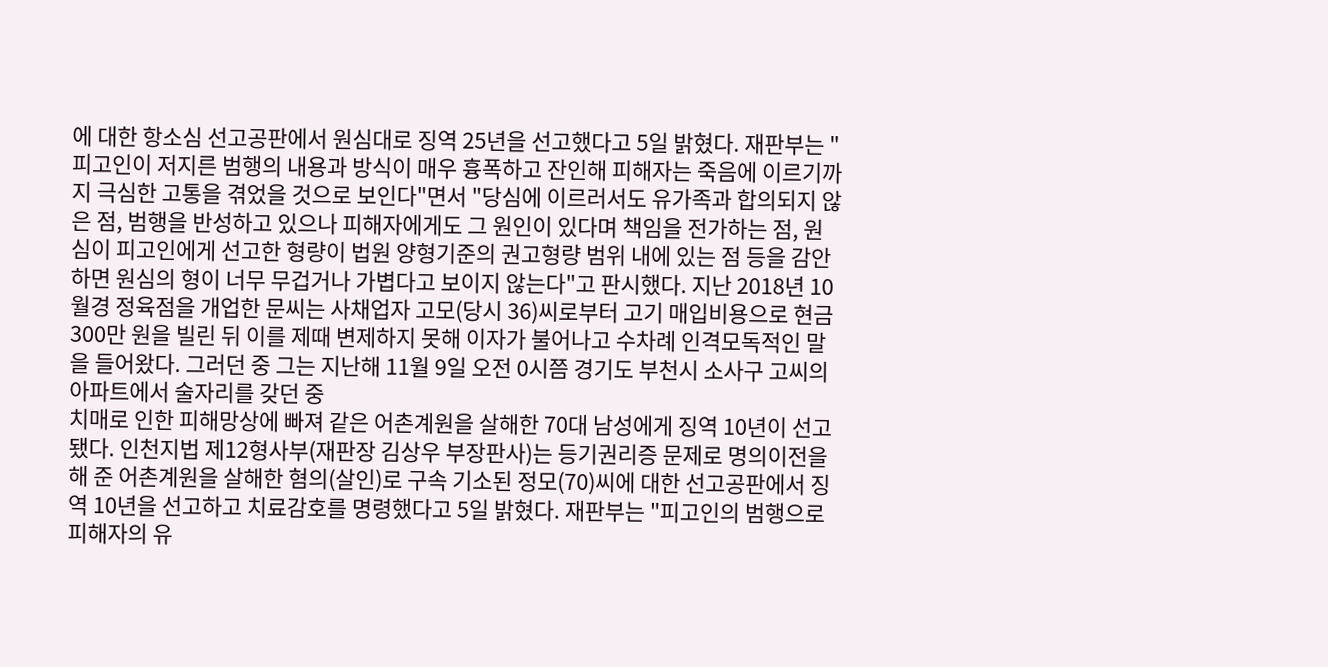에 대한 항소심 선고공판에서 원심대로 징역 25년을 선고했다고 5일 밝혔다. 재판부는 "피고인이 저지른 범행의 내용과 방식이 매우 흉폭하고 잔인해 피해자는 죽음에 이르기까지 극심한 고통을 겪었을 것으로 보인다"면서 "당심에 이르러서도 유가족과 합의되지 않은 점, 범행을 반성하고 있으나 피해자에게도 그 원인이 있다며 책임을 전가하는 점, 원심이 피고인에게 선고한 형량이 법원 양형기준의 권고형량 범위 내에 있는 점 등을 감안하면 원심의 형이 너무 무겁거나 가볍다고 보이지 않는다"고 판시했다. 지난 2018년 10월경 정육점을 개업한 문씨는 사채업자 고모(당시 36)씨로부터 고기 매입비용으로 현금 300만 원을 빌린 뒤 이를 제때 변제하지 못해 이자가 불어나고 수차례 인격모독적인 말을 들어왔다. 그러던 중 그는 지난해 11월 9일 오전 0시쯤 경기도 부천시 소사구 고씨의 아파트에서 술자리를 갖던 중
치매로 인한 피해망상에 빠져 같은 어촌계원을 살해한 70대 남성에게 징역 10년이 선고됐다. 인천지법 제12형사부(재판장 김상우 부장판사)는 등기권리증 문제로 명의이전을 해 준 어촌계원을 살해한 혐의(살인)로 구속 기소된 정모(70)씨에 대한 선고공판에서 징역 10년을 선고하고 치료감호를 명령했다고 5일 밝혔다. 재판부는 "피고인의 범행으로 피해자의 유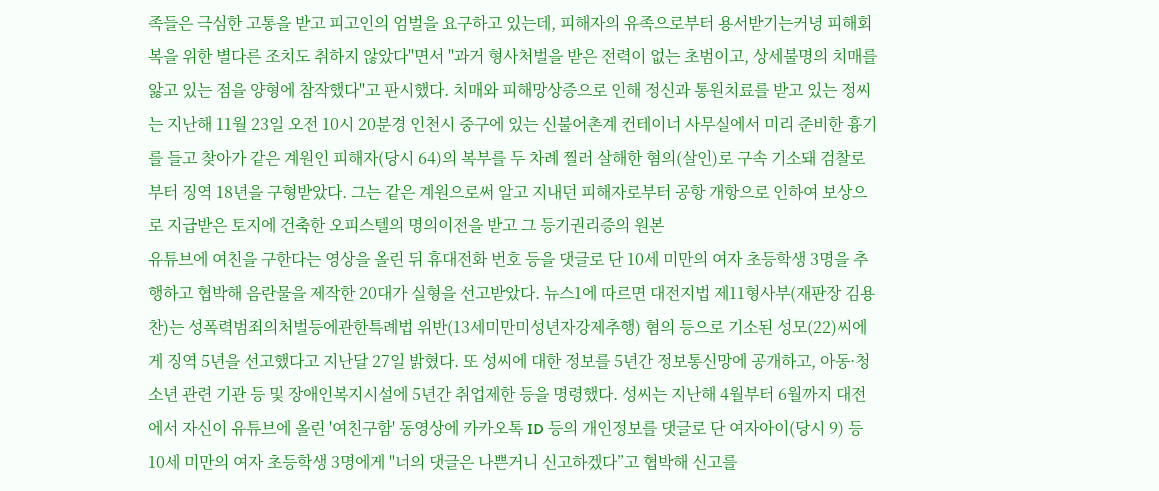족들은 극심한 고통을 받고 피고인의 엄벌을 요구하고 있는데, 피해자의 유족으로부터 용서받기는커녕 피해회복을 위한 별다른 조치도 취하지 않았다"면서 "과거 형사처벌을 받은 전력이 없는 초범이고, 상세불명의 치매를 앓고 있는 점을 양형에 참작했다"고 판시했다. 치매와 피해망상증으로 인해 정신과 통원치료를 받고 있는 정씨는 지난해 11월 23일 오전 10시 20분경 인천시 중구에 있는 신불어촌계 컨테이너 사무실에서 미리 준비한 흉기를 들고 찾아가 같은 계원인 피해자(당시 64)의 복부를 두 차례 찔러 살해한 혐의(살인)로 구속 기소돼 검찰로부터 징역 18년을 구형받았다. 그는 같은 계원으로써 알고 지내던 피해자로부터 공항 개항으로 인하여 보상으로 지급받은 토지에 건축한 오피스텔의 명의이전을 받고 그 등기권리증의 원본
유튜브에 여친을 구한다는 영상을 올린 뒤 휴대전화 번호 등을 댓글로 단 10세 미만의 여자 초등학생 3명을 추행하고 협박해 음란물을 제작한 20대가 실형을 선고받았다. 뉴스1에 따르면 대전지법 제11형사부(재판장 김용찬)는 성폭력범죄의처벌등에관한특례법 위반(13세미만미성년자강제추행) 혐의 등으로 기소된 성모(22)씨에게 징역 5년을 선고했다고 지난달 27일 밝혔다. 또 성씨에 대한 정보를 5년간 정보통신망에 공개하고, 아동·청소년 관련 기관 등 및 장애인복지시설에 5년간 취업제한 등을 명령했다. 성씨는 지난해 4월부터 6월까지 대전에서 자신이 유튜브에 올린 '여친구함' 동영상에 카카오톡 ID 등의 개인정보를 댓글로 단 여자아이(당시 9) 등 10세 미만의 여자 초등학생 3명에게 "너의 댓글은 나쁜거니 신고하겠다”고 협박해 신고를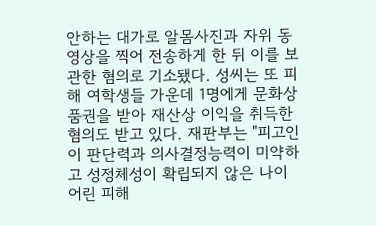안하는 대가로 알몸사진과 자위 동영상을 찍어 전송하게 한 뒤 이를 보관한 혐의로 기소됐다. 성씨는 또 피해 여학생들 가운데 1명에게 문화상품권을 받아 재산상 이익을 취득한 혐의도 받고 있다. 재판부는 "피고인이 판단력과 의사결정능력이 미약하고 성정체성이 확립되지 않은 나이 어린 피해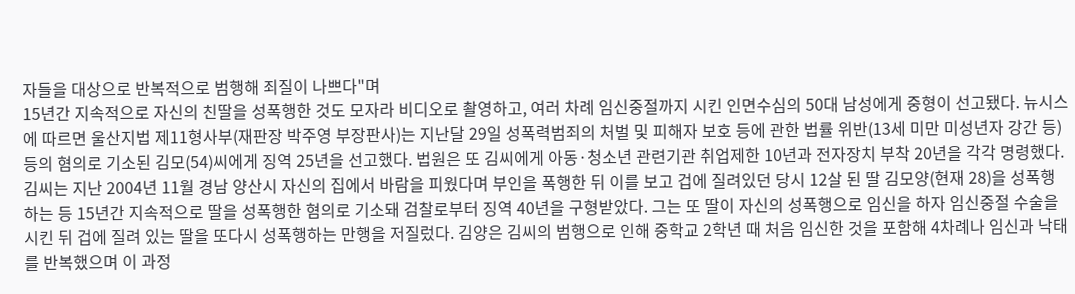자들을 대상으로 반복적으로 범행해 죄질이 나쁘다"며
15년간 지속적으로 자신의 친딸을 성폭행한 것도 모자라 비디오로 촬영하고, 여러 차례 임신중절까지 시킨 인면수심의 50대 남성에게 중형이 선고됐다. 뉴시스에 따르면 울산지법 제11형사부(재판장 박주영 부장판사)는 지난달 29일 성폭력범죄의 처벌 및 피해자 보호 등에 관한 법률 위반(13세 미만 미성년자 강간 등) 등의 혐의로 기소된 김모(54)씨에게 징역 25년을 선고했다. 법원은 또 김씨에게 아동·청소년 관련기관 취업제한 10년과 전자장치 부착 20년을 각각 명령했다. 김씨는 지난 2004년 11월 경남 양산시 자신의 집에서 바람을 피웠다며 부인을 폭행한 뒤 이를 보고 겁에 질려있던 당시 12살 된 딸 김모양(현재 28)을 성폭행하는 등 15년간 지속적으로 딸을 성폭행한 혐의로 기소돼 검찰로부터 징역 40년을 구형받았다. 그는 또 딸이 자신의 성폭행으로 임신을 하자 임신중절 수술을 시킨 뒤 겁에 질려 있는 딸을 또다시 성폭행하는 만행을 저질렀다. 김양은 김씨의 범행으로 인해 중학교 2학년 때 처음 임신한 것을 포함해 4차례나 임신과 낙태를 반복했으며 이 과정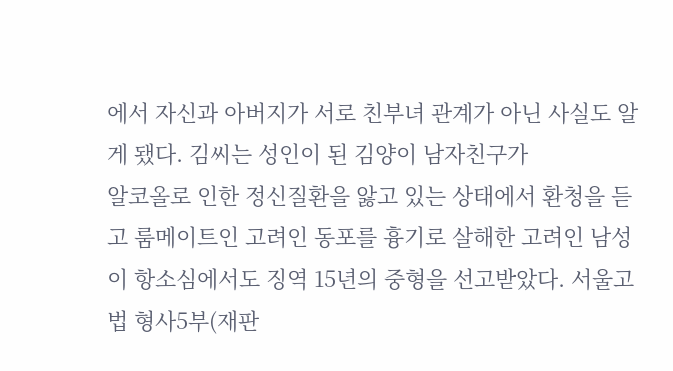에서 자신과 아버지가 서로 친부녀 관계가 아닌 사실도 알게 됐다. 김씨는 성인이 된 김양이 남자친구가
알코올로 인한 정신질환을 앓고 있는 상태에서 환청을 듣고 룸메이트인 고려인 동포를 흉기로 살해한 고려인 남성이 항소심에서도 징역 15년의 중형을 선고받았다. 서울고법 형사5부(재판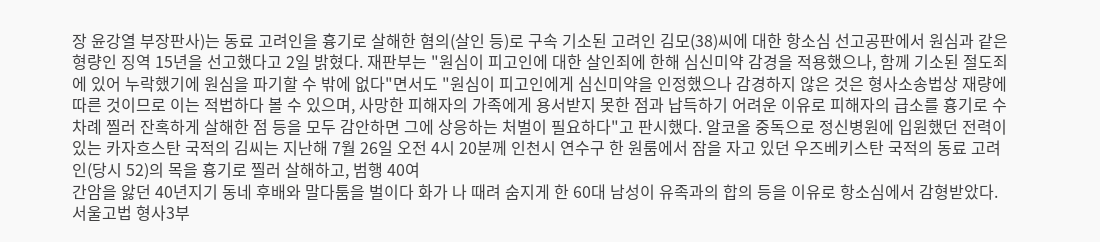장 윤강열 부장판사)는 동료 고려인을 흉기로 살해한 혐의(살인 등)로 구속 기소된 고려인 김모(38)씨에 대한 항소심 선고공판에서 원심과 같은 형량인 징역 15년을 선고했다고 2일 밝혔다. 재판부는 "원심이 피고인에 대한 살인죄에 한해 심신미약 감경을 적용했으나, 함께 기소된 절도죄에 있어 누락했기에 원심을 파기할 수 밖에 없다"면서도 "원심이 피고인에게 심신미약을 인정했으나 감경하지 않은 것은 형사소송법상 재량에 따른 것이므로 이는 적법하다 볼 수 있으며, 사망한 피해자의 가족에게 용서받지 못한 점과 납득하기 어려운 이유로 피해자의 급소를 흉기로 수차례 찔러 잔혹하게 살해한 점 등을 모두 감안하면 그에 상응하는 처벌이 필요하다"고 판시했다. 알코올 중독으로 정신병원에 입원했던 전력이 있는 카자흐스탄 국적의 김씨는 지난해 7월 26일 오전 4시 20분께 인천시 연수구 한 원룸에서 잠을 자고 있던 우즈베키스탄 국적의 동료 고려인(당시 52)의 목을 흉기로 찔러 살해하고, 범행 40여
간암을 앓던 40년지기 동네 후배와 말다툼을 벌이다 화가 나 때려 숨지게 한 60대 남성이 유족과의 합의 등을 이유로 항소심에서 감형받았다. 서울고법 형사3부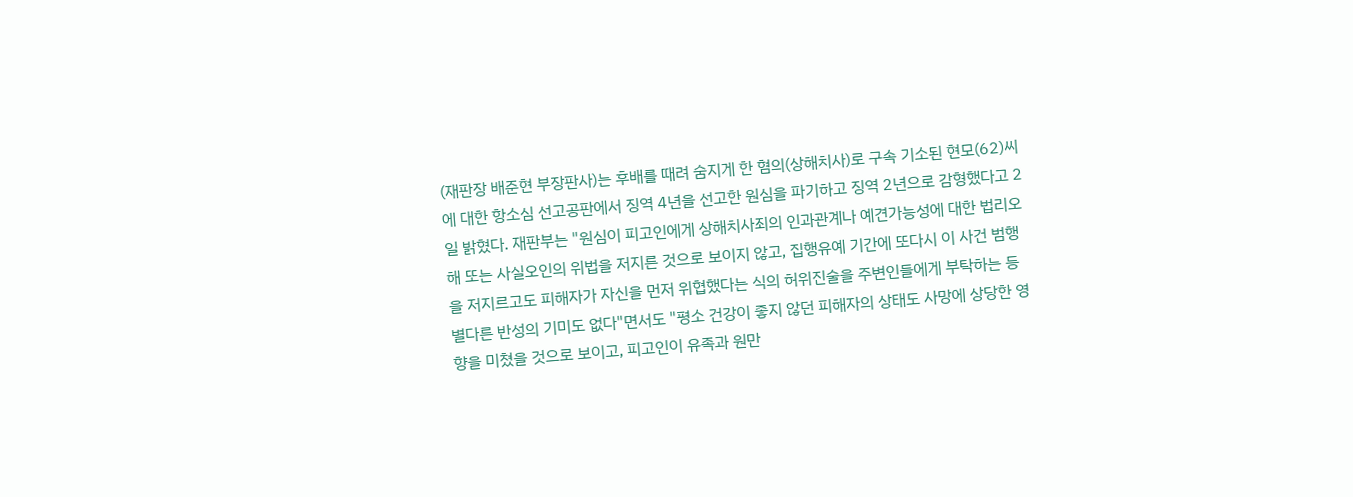(재판장 배준현 부장판사)는 후배를 때려 숨지게 한 혐의(상해치사)로 구속 기소된 현모(62)씨에 대한 항소심 선고공판에서 징역 4년을 선고한 원심을 파기하고 징역 2년으로 감형했다고 2일 밝혔다. 재판부는 "원심이 피고인에게 상해치사죄의 인과관계나 예견가능성에 대한 법리오해 또는 사실오인의 위법을 저지른 것으로 보이지 않고, 집행유예 기간에 또다시 이 사건 범행을 저지르고도 피해자가 자신을 먼저 위협했다는 식의 허위진술을 주변인들에게 부탁하는 등 별다른 반성의 기미도 없다"면서도 "평소 건강이 좋지 않던 피해자의 상태도 사망에 상당한 영향을 미쳤을 것으로 보이고, 피고인이 유족과 원만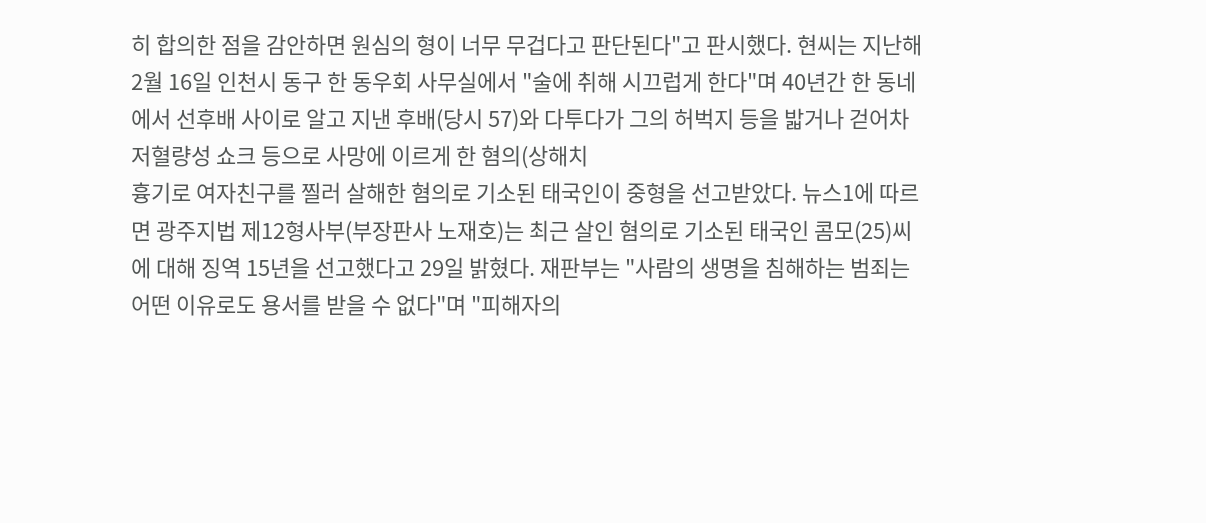히 합의한 점을 감안하면 원심의 형이 너무 무겁다고 판단된다"고 판시했다. 현씨는 지난해 2월 16일 인천시 동구 한 동우회 사무실에서 "술에 취해 시끄럽게 한다"며 40년간 한 동네에서 선후배 사이로 알고 지낸 후배(당시 57)와 다투다가 그의 허벅지 등을 밟거나 걷어차 저혈량성 쇼크 등으로 사망에 이르게 한 혐의(상해치
흉기로 여자친구를 찔러 살해한 혐의로 기소된 태국인이 중형을 선고받았다. 뉴스1에 따르면 광주지법 제12형사부(부장판사 노재호)는 최근 살인 혐의로 기소된 태국인 콤모(25)씨에 대해 징역 15년을 선고했다고 29일 밝혔다. 재판부는 "사람의 생명을 침해하는 범죄는 어떤 이유로도 용서를 받을 수 없다"며 "피해자의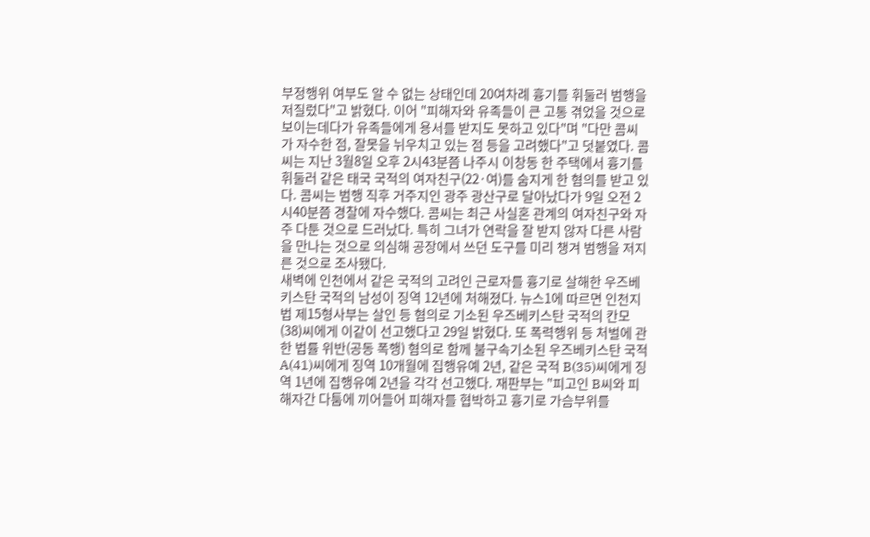부정행위 여부도 알 수 없는 상태인데 20여차례 흉기를 휘둘러 범행을 저질렀다"고 밝혔다. 이어 "피해자와 유족들이 큰 고통 겪었을 것으로 보이는데다가 유족들에게 용서를 받지도 못하고 있다"며 "다만 콤씨가 자수한 점, 잘못을 뉘우치고 있는 점 등을 고려했다"고 덧붙였다. 콤씨는 지난 3월8일 오후 2시43분쯤 나주시 이창동 한 주택에서 흉기를 휘둘러 같은 태국 국적의 여자친구(22·여)를 숨지게 한 혐의를 받고 있다. 콤씨는 범행 직후 거주지인 광주 광산구로 달아났다가 9일 오전 2시40분쯤 경찰에 자수했다. 콤씨는 최근 사실혼 관계의 여자친구와 자주 다툰 것으로 드러났다. 특히 그녀가 연락을 잘 받지 않자 다른 사람을 만나는 것으로 의심해 공장에서 쓰던 도구를 미리 챙겨 범행을 저지른 것으로 조사됐다.
새벽에 인천에서 같은 국적의 고려인 근로자를 흉기로 살해한 우즈베키스탄 국적의 남성이 징역 12년에 처해졌다. 뉴스1에 따르면 인천지법 제15형사부는 살인 등 혐의로 기소된 우즈베키스탄 국적의 칸모(38)씨에게 이같이 선고했다고 29일 밝혔다. 또 폭력행위 등 처벌에 관한 법률 위반(공동 폭행) 혐의로 함께 불구속기소된 우즈베키스탄 국적 A(41)씨에게 징역 10개월에 집행유예 2년, 같은 국적 B(35)씨에게 징역 1년에 집행유예 2년을 각각 선고했다. 재판부는 "피고인 B씨와 피해자간 다툼에 끼어들어 피해자를 협박하고 흉기로 가슴부위를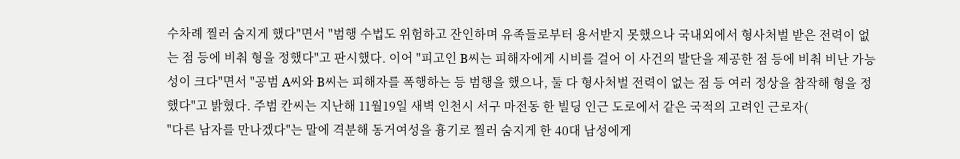수차례 찔러 숨지게 했다"면서 "범행 수법도 위험하고 잔인하며 유족들로부터 용서받지 못했으나 국내외에서 형사처벌 받은 전력이 없는 점 등에 비춰 형을 정했다"고 판시했다. 이어 "피고인 B씨는 피해자에게 시비를 걸어 이 사건의 발단을 제공한 점 등에 비춰 비난 가능성이 크다"면서 "공범 A씨와 B씨는 피해자를 폭행하는 등 범행을 했으나, 둘 다 형사처벌 전력이 없는 점 등 여러 정상을 참작해 형을 정했다"고 밝혔다. 주범 칸씨는 지난해 11월19일 새벽 인천시 서구 마전동 한 빌딩 인근 도로에서 같은 국적의 고려인 근로자(
"다른 남자를 만나겠다"는 말에 격분해 동거여성을 흉기로 찔러 숨지게 한 40대 남성에게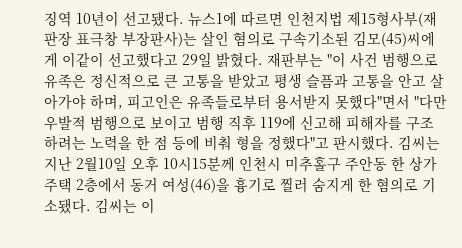징역 10년이 선고됐다. 뉴스1에 따르면 인천지법 제15형사부(재판장 표극창 부장판사)는 살인 혐의로 구속기소된 김모(45)씨에게 이같이 선고했다고 29일 밝혔다. 재판부는 "이 사건 범행으로 유족은 정신적으로 큰 고통을 받았고 평생 슬픔과 고통을 안고 살아가야 하며, 피고인은 유족들로부터 용서받지 못했다"면서 "다만 우발적 범행으로 보이고 범행 직후 119에 신고해 피해자를 구조하려는 노력을 한 점 등에 비춰 형을 정했다"고 판시했다. 김씨는 지난 2월10일 오후 10시15분께 인천시 미추홀구 주안동 한 상가주택 2층에서 동거 여성(46)을 흉기로 찔러 숨지게 한 혐의로 기소됐다. 김씨는 이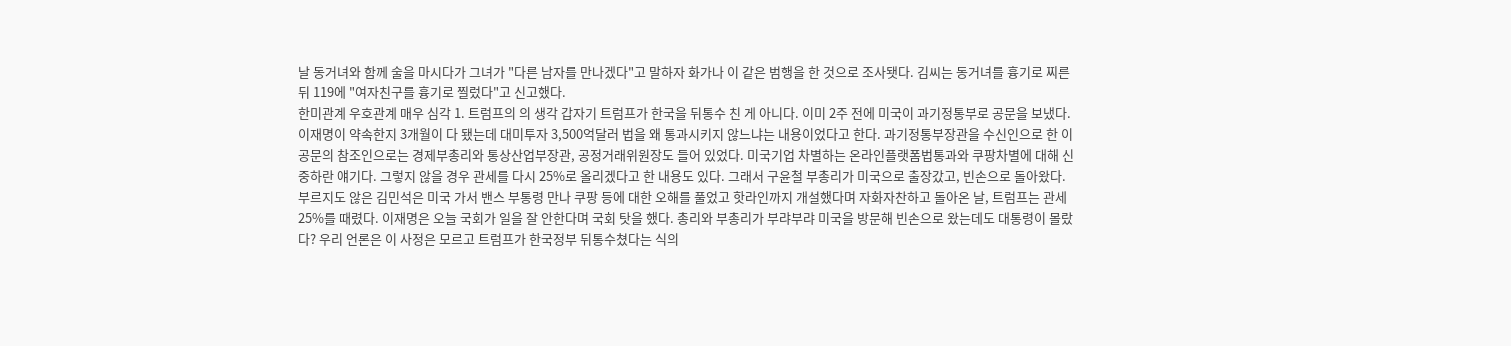날 동거녀와 함께 술을 마시다가 그녀가 "다른 남자를 만나겠다"고 말하자 화가나 이 같은 범행을 한 것으로 조사됏다. 김씨는 동거녀를 흉기로 찌른 뒤 119에 "여자친구를 흉기로 찔렀다"고 신고했다.
한미관계 우호관계 매우 심각 1. 트럼프의 의 생각 갑자기 트럼프가 한국을 뒤통수 친 게 아니다. 이미 2주 전에 미국이 과기정통부로 공문을 보냈다. 이재명이 약속한지 3개월이 다 됐는데 대미투자 3,500억달러 법을 왜 통과시키지 않느냐는 내용이었다고 한다. 과기정통부장관을 수신인으로 한 이 공문의 참조인으로는 경제부총리와 통상산업부장관, 공정거래위원장도 들어 있었다. 미국기업 차별하는 온라인플랫폼법통과와 쿠팡차별에 대해 신중하란 얘기다. 그렇지 않을 경우 관세를 다시 25%로 올리겠다고 한 내용도 있다. 그래서 구윤철 부총리가 미국으로 출장갔고, 빈손으로 돌아왔다. 부르지도 않은 김민석은 미국 가서 밴스 부통령 만나 쿠팡 등에 대한 오해를 풀었고 핫라인까지 개설했다며 자화자찬하고 돌아온 날, 트럼프는 관세 25%를 때렸다. 이재명은 오늘 국회가 일을 잘 안한다며 국회 탓을 했다. 총리와 부총리가 부랴부랴 미국을 방문해 빈손으로 왔는데도 대통령이 몰랐다? 우리 언론은 이 사정은 모르고 트럼프가 한국정부 뒤통수쳤다는 식의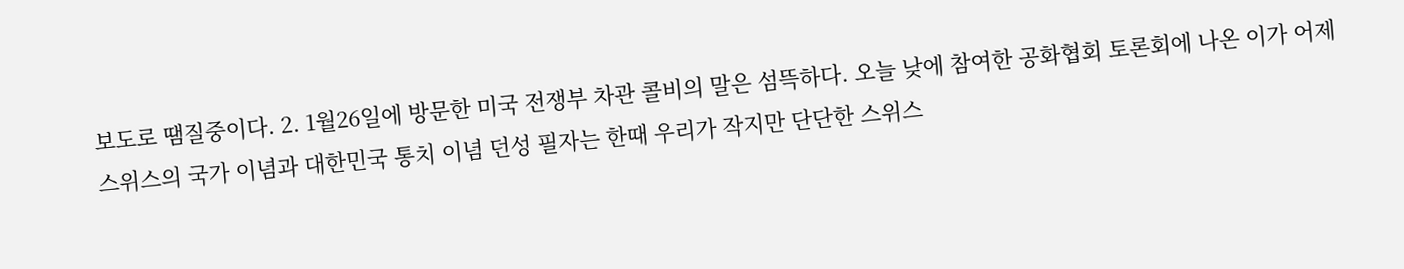보도로 땜질중이다. 2. 1월26일에 방문한 미국 전쟁부 차관 콜비의 말은 섬뜩하다. 오늘 낮에 참여한 공화협회 토론회에 나온 이가 어제
스위스의 국가 이념과 대한민국 통치 이념 던성 필자는 한때 우리가 작지만 단단한 스위스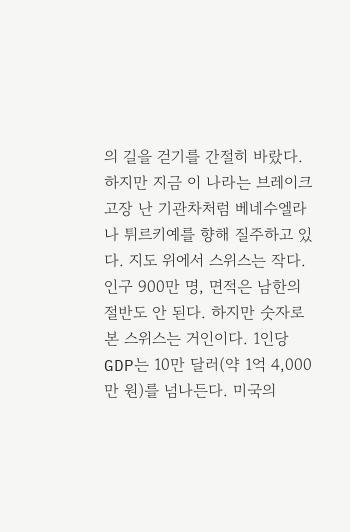의 길을 걷기를 간절히 바랐다. 하지만 지금 이 나라는 브레이크 고장 난 기관차처럼 베네수엘라나 튀르키예를 향해 질주하고 있다. 지도 위에서 스위스는 작다. 인구 900만 명, 면적은 남한의 절반도 안 된다. 하지만 숫자로 본 스위스는 거인이다. 1인당 GDP는 10만 달러(약 1억 4,000만 원)를 넘나든다. 미국의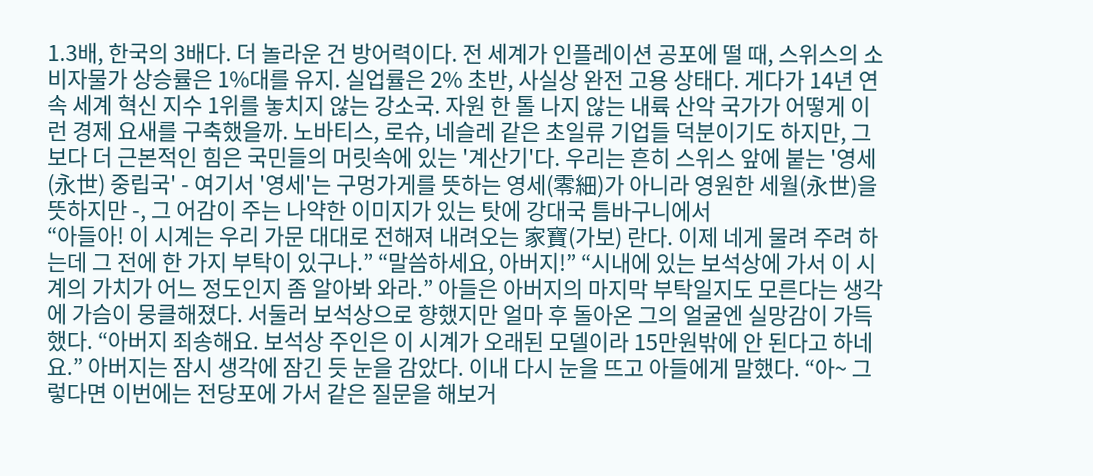1.3배, 한국의 3배다. 더 놀라운 건 방어력이다. 전 세계가 인플레이션 공포에 떨 때, 스위스의 소비자물가 상승률은 1%대를 유지. 실업률은 2% 초반, 사실상 완전 고용 상태다. 게다가 14년 연속 세계 혁신 지수 1위를 놓치지 않는 강소국. 자원 한 톨 나지 않는 내륙 산악 국가가 어떻게 이런 경제 요새를 구축했을까. 노바티스, 로슈, 네슬레 같은 초일류 기업들 덕분이기도 하지만, 그보다 더 근본적인 힘은 국민들의 머릿속에 있는 '계산기'다. 우리는 흔히 스위스 앞에 붙는 '영세(永世) 중립국' - 여기서 '영세'는 구멍가게를 뜻하는 영세(零細)가 아니라 영원한 세월(永世)을 뜻하지만 -, 그 어감이 주는 나약한 이미지가 있는 탓에 강대국 틈바구니에서
“아들아! 이 시계는 우리 가문 대대로 전해져 내려오는 家寶(가보) 란다. 이제 네게 물려 주려 하는데 그 전에 한 가지 부탁이 있구나.” “말씀하세요, 아버지!” “시내에 있는 보석상에 가서 이 시계의 가치가 어느 정도인지 좀 알아봐 와라.” 아들은 아버지의 마지막 부탁일지도 모른다는 생각에 가슴이 뭉클해졌다. 서둘러 보석상으로 향했지만 얼마 후 돌아온 그의 얼굴엔 실망감이 가득했다. “아버지 죄송해요. 보석상 주인은 이 시계가 오래된 모델이라 15만원밖에 안 된다고 하네요.” 아버지는 잠시 생각에 잠긴 듯 눈을 감았다. 이내 다시 눈을 뜨고 아들에게 말했다. “아~ 그렇다면 이번에는 전당포에 가서 같은 질문을 해보거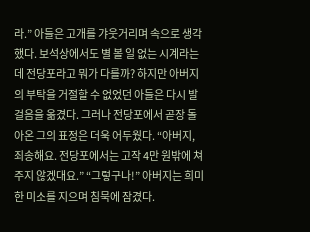라.” 아들은 고개를 갸웃거리며 속으로 생각했다. 보석상에서도 별 볼 일 없는 시계라는데 전당포라고 뭐가 다를까? 하지만 아버지의 부탁을 거절할 수 없었던 아들은 다시 발걸음을 옮겼다. 그러나 전당포에서 곧장 돌아온 그의 표정은 더욱 어두웠다. “아버지, 죄송해요. 전당포에서는 고작 4만 원밖에 쳐주지 않겠대요.” “그렇구나!” 아버지는 희미한 미소를 지으며 침묵에 잠겼다.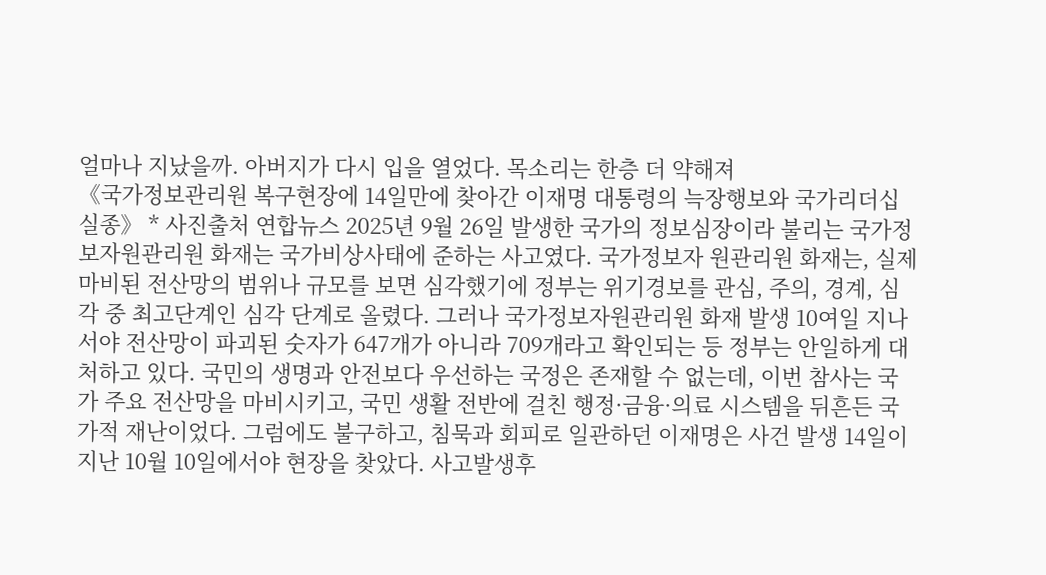얼마나 지났을까. 아버지가 다시 입을 열었다. 목소리는 한층 더 약해져
《국가정보관리원 복구현장에 14일만에 찾아간 이재명 대통령의 늑장행보와 국가리더십 실종》 * 사진출처 연합뉴스 2025년 9월 26일 발생한 국가의 정보심장이라 불리는 국가정보자원관리원 화재는 국가비상사태에 준하는 사고였다. 국가정보자 원관리원 화재는, 실제 마비된 전산망의 범위나 규모를 보면 심각했기에 정부는 위기경보를 관심, 주의, 경계, 심각 중 최고단계인 심각 단계로 올렸다. 그러나 국가정보자원관리원 화재 발생 10여일 지나서야 전산망이 파괴된 숫자가 647개가 아니라 709개라고 확인되는 등 정부는 안일하게 대처하고 있다. 국민의 생명과 안전보다 우선하는 국정은 존재할 수 없는데, 이번 참사는 국가 주요 전산망을 마비시키고, 국민 생활 전반에 걸친 행정·금융·의료 시스템을 뒤흔든 국가적 재난이었다. 그럼에도 불구하고, 침묵과 회피로 일관하던 이재명은 사건 발생 14일이 지난 10월 10일에서야 현장을 찾았다. 사고발생후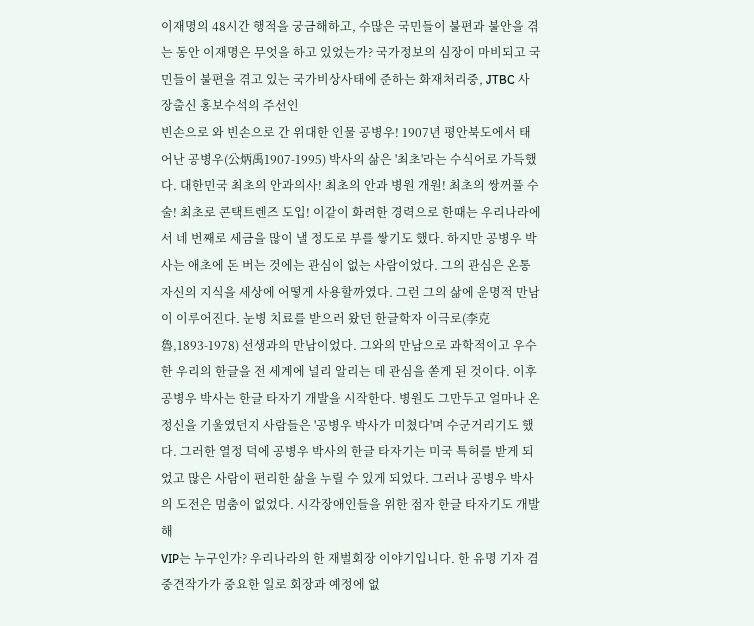이재명의 48시간 행적을 궁금해하고, 수많은 국민들이 불편과 불안을 겪는 동안 이재명은 무엇을 하고 있었는가? 국가정보의 심장이 마비되고 국민들이 불편을 겪고 있는 국가비상사태에 준하는 화재처리중, JTBC 사장출신 홍보수석의 주선인
빈손으로 와 빈손으로 간 위대한 인물 공병우! 1907년 평안북도에서 태어난 공병우(公炳禹1907-1995) 박사의 삶은 '최초'라는 수식어로 가득했다. 대한민국 최초의 안과의사! 최초의 안과 병원 개원! 최초의 쌍꺼풀 수술! 최초로 콘택트렌즈 도입! 이같이 화려한 경력으로 한때는 우리나라에서 네 번째로 세금을 많이 낼 정도로 부를 쌓기도 했다. 하지만 공병우 박사는 애초에 돈 버는 것에는 관심이 없는 사람이었다. 그의 관심은 온통 자신의 지식을 세상에 어떻게 사용할까였다. 그런 그의 삶에 운명적 만남이 이루어진다. 눈병 치료를 받으러 왔던 한글학자 이극로(李克魯,1893-1978) 선생과의 만남이었다. 그와의 만남으로 과학적이고 우수한 우리의 한글을 전 세계에 널리 알리는 데 관심을 쏟게 된 것이다. 이후 공병우 박사는 한글 타자기 개발을 시작한다. 병원도 그만두고 얼마나 온 정신을 기울였던지 사람들은 '공병우 박사가 미쳤다'며 수군거리기도 했다. 그러한 열정 덕에 공병우 박사의 한글 타자기는 미국 특허를 받게 되었고 많은 사람이 편리한 삶을 누릴 수 있게 되었다. 그러나 공병우 박사의 도전은 멈춤이 없었다. 시각장애인들을 위한 점자 한글 타자기도 개발해
VIP는 누구인가? 우리나라의 한 재벌회장 이야기입니다. 한 유명 기자 겸 중견작가가 중요한 일로 회장과 예정에 없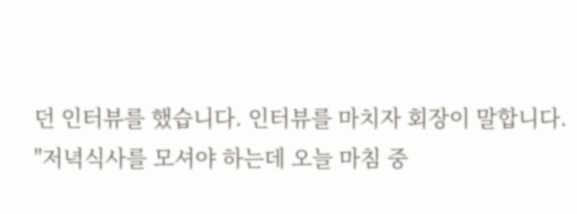던 인터뷰를 했습니다. 인터뷰를 마치자 회장이 말합니다. "저녁식사를 모셔야 하는데 오늘 마침 중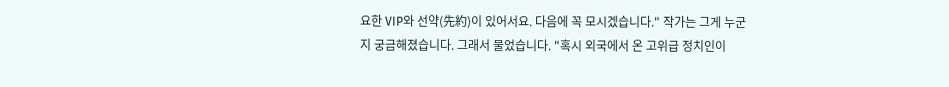요한 VIP와 선약(先約)이 있어서요. 다음에 꼭 모시겠습니다." 작가는 그게 누군지 궁금해졌습니다. 그래서 물었습니다. "혹시 외국에서 온 고위급 정치인이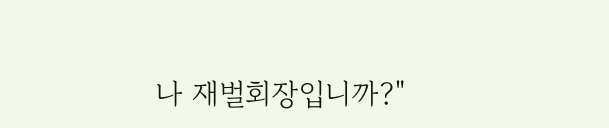나 재벌회장입니까?"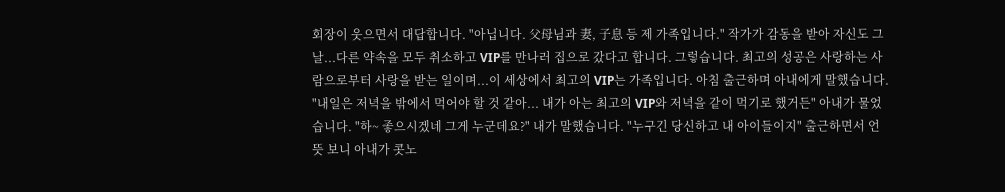회장이 웃으면서 대답합니다. "아닙니다. 父母님과 妻, 子息 등 제 가족입니다." 작가가 감동을 받아 자신도 그날...다른 약속을 모두 취소하고 VIP를 만나러 집으로 갔다고 합니다. 그렇습니다. 최고의 성공은 사랑하는 사람으로부터 사랑을 받는 일이며...이 세상에서 최고의 VIP는 가족입니다. 아침 출근하며 아내에게 말했습니다. "내일은 저녁을 밖에서 먹어야 할 것 같아... 내가 아는 최고의 VIP와 저녁을 같이 먹기로 했거든" 아내가 물었습니다. "하~ 좋으시겠네 그게 누군데요?" 내가 말했습니다. "누구긴 당신하고 내 아이들이지" 출근하면서 언뜻 보니 아내가 콧노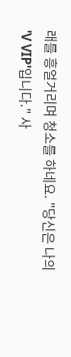래를 흥얼거리며 청소를 하네요. "당신은 나의 'V VIP'입니다." 사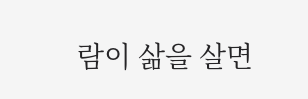람이 삶을 살면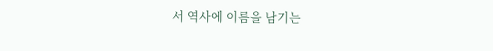서 역사에 이름을 남기는